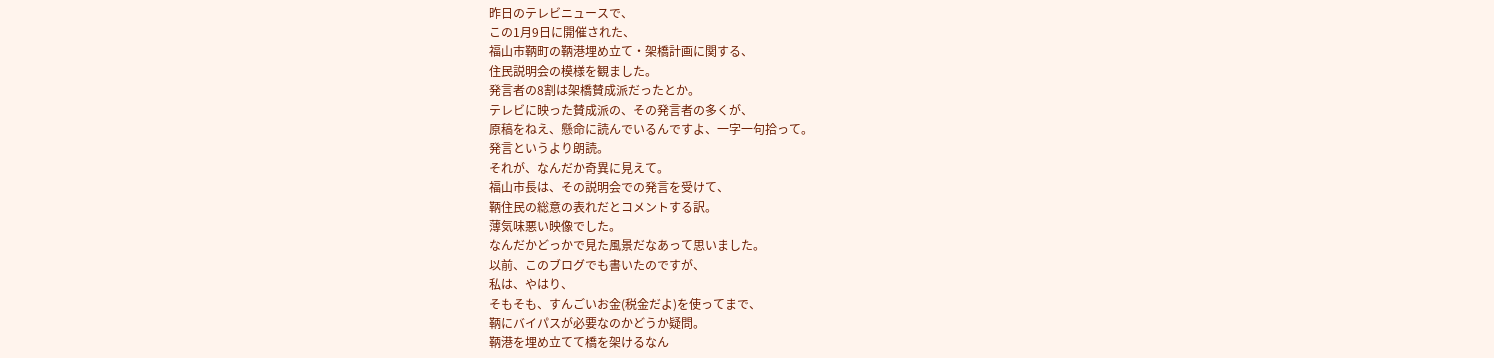昨日のテレビニュースで、
この1月9日に開催された、
福山市鞆町の鞆港埋め立て・架橋計画に関する、
住民説明会の模様を観ました。
発言者の8割は架橋賛成派だったとか。
テレビに映った賛成派の、その発言者の多くが、
原稿をねえ、懸命に読んでいるんですよ、一字一句拾って。
発言というより朗読。
それが、なんだか奇異に見えて。
福山市長は、その説明会での発言を受けて、
鞆住民の総意の表れだとコメントする訳。
薄気味悪い映像でした。
なんだかどっかで見た風景だなあって思いました。
以前、このブログでも書いたのですが、
私は、やはり、
そもそも、すんごいお金(税金だよ)を使ってまで、
鞆にバイパスが必要なのかどうか疑問。
鞆港を埋め立てて橋を架けるなん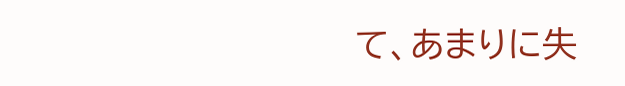て、あまりに失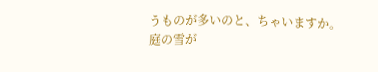うものが多いのと、ちゃいますか。
庭の雪が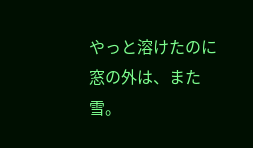やっと溶けたのに
窓の外は、また雪。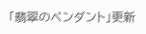「翡翠のペンダント」更新